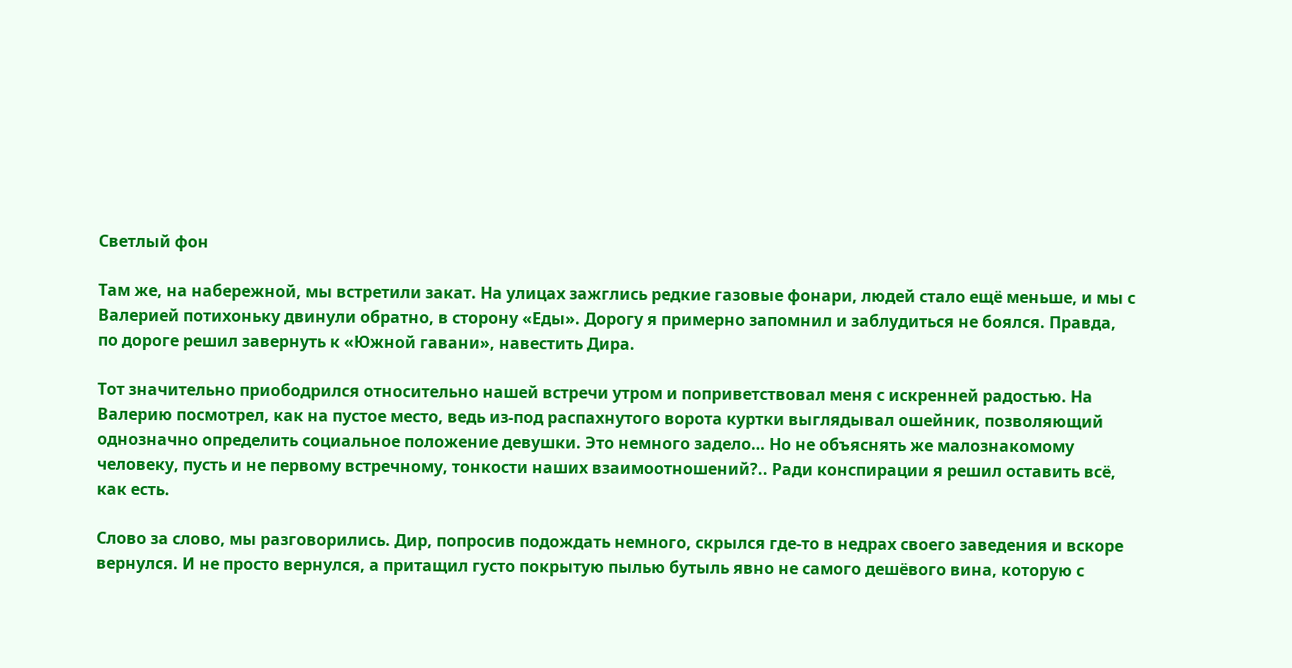Светлый фон

Там же, на набережной, мы встретили закат. На улицах зажглись редкие газовые фонари, людей стало ещё меньше, и мы с Валерией потихоньку двинули обратно, в сторону «Еды». Дорогу я примерно запомнил и заблудиться не боялся. Правда, по дороге решил завернуть к «Южной гавани», навестить Дира.

Тот значительно приободрился относительно нашей встречи утром и поприветствовал меня с искренней радостью. На Валерию посмотрел, как на пустое место, ведь из-под распахнутого ворота куртки выглядывал ошейник, позволяющий однозначно определить социальное положение девушки. Это немного задело… Но не объяснять же малознакомому человеку, пусть и не первому встречному, тонкости наших взаимоотношений?.. Ради конспирации я решил оставить всё, как есть.

Слово за слово, мы разговорились. Дир, попросив подождать немного, скрылся где-то в недрах своего заведения и вскоре вернулся. И не просто вернулся, а притащил густо покрытую пылью бутыль явно не самого дешёвого вина, которую с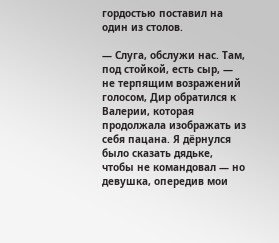гордостью поставил на один из столов.

— Слуга, обслужи нас. Там, под стойкой, есть сыр, — не терпящим возражений голосом, Дир обратился к Валерии, которая продолжала изображать из себя пацана. Я дёрнулся было сказать дядьке, чтобы не командовал — но девушка, опередив мои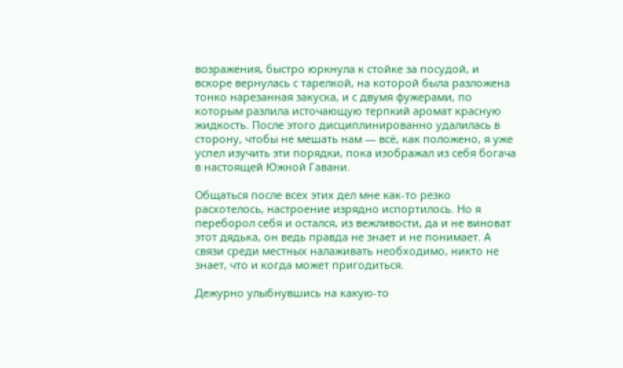возражения, быстро юркнула к стойке за посудой, и вскоре вернулась с тарелкой, на которой была разложена тонко нарезанная закуска, и с двумя фужерами, по которым разлила источающую терпкий аромат красную жидкость. После этого дисциплинированно удалилась в сторону, чтобы не мешать нам — всё, как положено, я уже успел изучить эти порядки, пока изображал из себя богача в настоящей Южной Гавани.

Общаться после всех этих дел мне как-то резко расхотелось, настроение изрядно испортилось. Но я переборол себя и остался, из вежливости, да и не виноват этот дядька, он ведь правда не знает и не понимает. А связи среди местных налаживать необходимо, никто не знает, что и когда может пригодиться.

Дежурно улыбнувшись на какую-то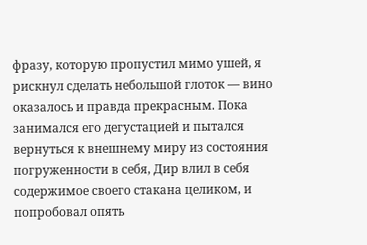фразу, которую пропустил мимо ушей, я рискнул сделать небольшой глоток — вино оказалось и правда прекрасным. Пока занимался его дегустацией и пытался вернуться к внешнему миру из состояния погруженности в себя, Дир влил в себя содержимое своего стакана целиком, и попробовал опять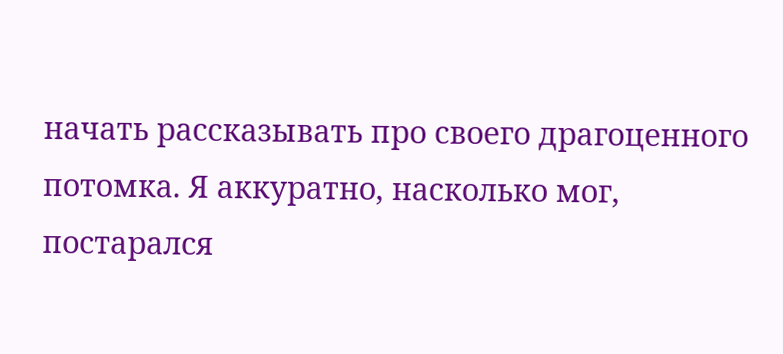начать рассказывать про своего драгоценного потомка. Я аккуратно, насколько мог, постарался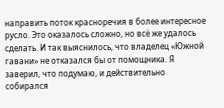направить поток красноречия в более интересное русло. Это оказалось сложно, но всё же удалось сделать. И так выяснилось, что владелец «Южной гавани» не отказался бы от помощника. Я заверил, что подумаю, и действительно собирался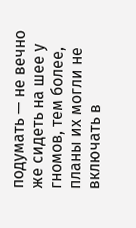подумать — не вечно же сидеть на шее у гномов, тем более, планы их могли не включать в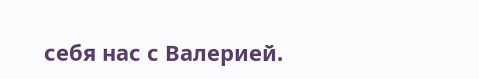себя нас с Валерией.